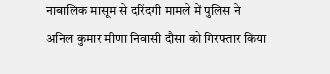नाबालिक मासूम से दरिंदगी मामले में पुलिस ने अनिल कुमार मीणा निवासी दौसा को गिरफ्तार किया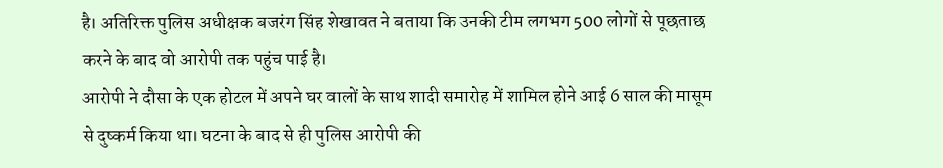है। अतिरिक्त पुलिस अधीक्षक बजरंग सिंह शेखावत ने बताया कि उनकी टीम लगभग 500 लोगों से पूछताछ करने के बाद वो आरोपी तक पहुंच पाई है।
आरोपी ने दौसा के एक होटल में अपने घर वालों के साथ शादी समारोह में शामिल होने आई 6 साल की मासूम से दुष्कर्म किया था। घटना के बाद से ही पुलिस आरोपी की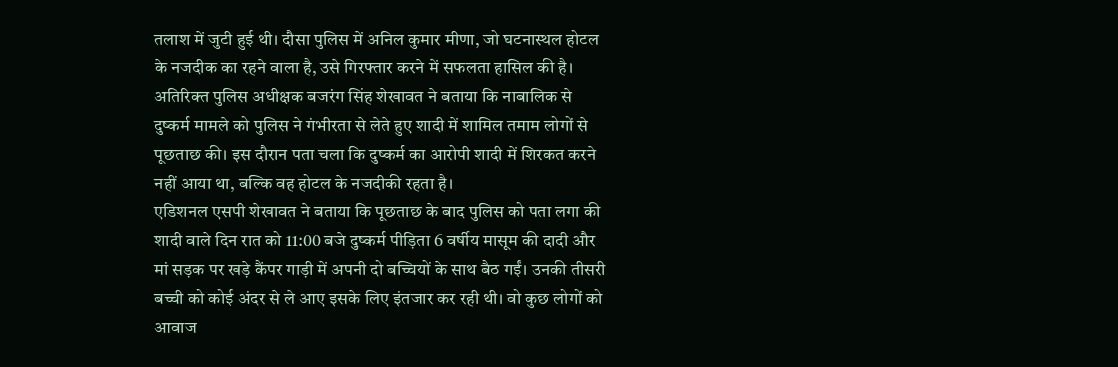तलाश में जुटी हुई थी। दौसा पुलिस में अनिल कुमार मीणा, जो घटनास्थल होटल के नजदीक का रहने वाला है, उसे गिरफ्तार करने में सफलता हासिल की है।
अतिरिक्त पुलिस अधीक्षक बजरंग सिंह शेखावत ने बताया कि नाबालिक से दुष्कर्म मामले को पुलिस ने गंभीरता से लेते हुए शादी में शामिल तमाम लोगों से पूछताछ की। इस दौरान पता चला कि दुष्कर्म का आरोपी शादी में शिरकत करने नहीं आया था, बल्कि वह होटल के नजदीकी रहता है।
एडिशनल एसपी शेखावत ने बताया कि पूछताछ के बाद पुलिस को पता लगा की शादी वाले दिन रात को 11:00 बजे दुष्कर्म पीड़िता 6 वर्षीय मासूम की दादी और मां सड़क पर खड़े कैंपर गाड़ी में अपनी दो बच्चियों के साथ बैठ गईं। उनकी तीसरी बच्ची को कोई अंदर से ले आए इसके लिए इंतजार कर रही थी। वो कुछ लोगों को आवाज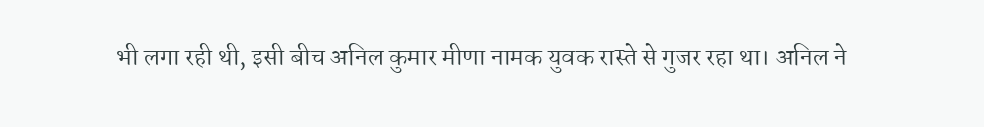भी लगा रही थी, इसी बीच अनिल कुमार मीणा नामक युवक रास्ते से गुजर रहा था। अनिल ने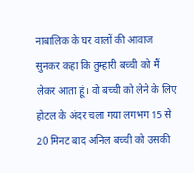नाबालिक के घर वालों की आवाज सुनकर कहा कि तुम्हारी बच्ची को मैं लेकर आता हूं। वो बच्ची को लेने के लिए होटल के अंदर चला गया लगभग 15 से 20 मिनट बाद अनिल बच्ची को उसकी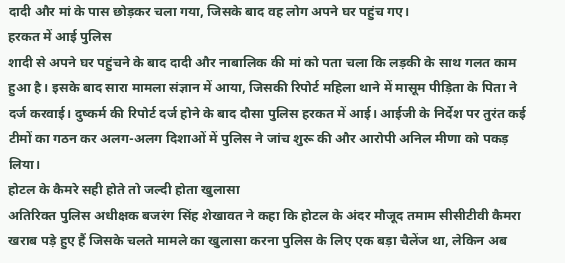दादी और मां के पास छोड़कर चला गया, जिसके बाद वह लोग अपने घर पहुंच गए।
हरकत में आई पुलिस
शादी से अपने घर पहुंचने के बाद दादी और नाबालिक की मां को पता चला कि लड़की के साथ गलत काम हुआ है। इसके बाद सारा मामला संज्ञान में आया, जिसकी रिपोर्ट महिला थाने में मासूम पीड़िता के पिता ने दर्ज करवाई। दुष्कर्म की रिपोर्ट दर्ज होने के बाद दौसा पुलिस हरकत में आई। आईजी के निर्देश पर तुरंत कई टीमों का गठन कर अलग-अलग दिशाओं में पुलिस ने जांच शुरू की और आरोपी अनिल मीणा को पकड़ लिया।
होटल के कैमरे सही होते तो जल्दी होता खुलासा
अतिरिक्त पुलिस अधीक्षक बजरंग सिंह शेखावत ने कहा कि होटल के अंदर मौजूद तमाम सीसीटीवी कैमरा खराब पड़े हुए हैं जिसके चलते मामले का खुलासा करना पुलिस के लिए एक बड़ा चैलेंज था, लेकिन अब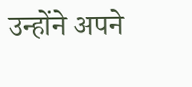उन्होंने अपने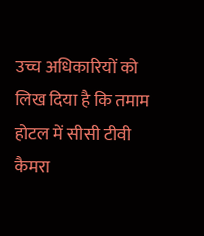उच्च अधिकारियों को लिख दिया है कि तमाम होटल में सीसी टीवी कैमरा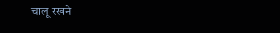चालू रखने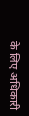के लिए अधिकारी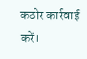कठोर कार्रवाई करें।